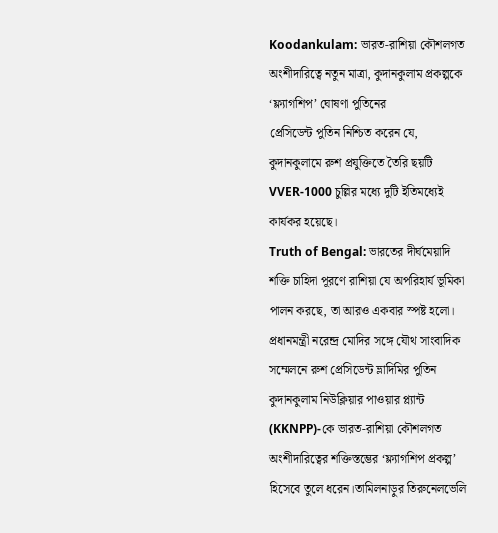Koodankulam: ভারত-রাশিয়া কৌশলগত অংশীদারিত্বে নতুন মাত্রা, কুদানকুলাম প্রকল্পকে ‘ফ্ল্যাগশিপ’ ঘোষণা পুতিনের
প্রেসিডেন্ট পুতিন নিশ্চিত করেন যে, কুদানকুলামে রুশ প্রযুক্তিতে তৈরি ছয়টি VVER-1000 চুল্লির মধ্যে দুটি ইতিমধ্যেই কার্যকর হয়েছে।
Truth of Bengal: ভারতের দীর্ঘমেয়াদি শক্তি চাহিদা পূরণে রাশিয়া যে অপরিহার্য ভূমিকা পালন করছে, তা আরও একবার স্পষ্ট হলো। প্রধানমন্ত্রী নরেন্দ্র মোদির সঙ্গে যৌথ সাংবাদিক সম্মেলনে রুশ প্রেসিডেন্ট ভ্লাদিমির পুতিন কুদানকুলাম নিউক্লিয়ার পাওয়ার প্ল্যান্ট (KKNPP)-কে ভারত-রাশিয়া কৌশলগত অংশীদারিত্বের শক্তিস্তম্ভের ‘ফ্ল্যাগশিপ প্রকল্প’ হিসেবে তুলে ধরেন।তামিলনাড়ুর তিরুনেলভেলি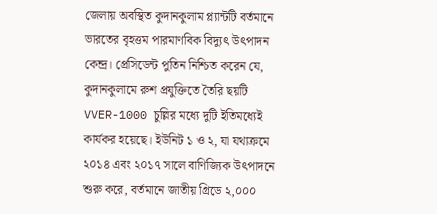জেলায় অবস্থিত কুদানকুলাম প্ল্যান্টটি বর্তমানে ভারতের বৃহত্তম পারমাণবিক বিদ্যুৎ উৎপাদন কেন্দ্র। প্রেসিডেন্ট পুতিন নিশ্চিত করেন যে, কুদানকুলামে রুশ প্রযুক্তিতে তৈরি ছয়টি VVER-1000 চুল্লির মধ্যে দুটি ইতিমধ্যেই কার্যকর হয়েছে। ইউনিট ১ ও ২, যা যথাক্রমে ২০১৪ এবং ২০১৭ সালে বাণিজ্যিক উৎপাদনে শুরু করে, বর্তমানে জাতীয় গ্রিডে ২,০০০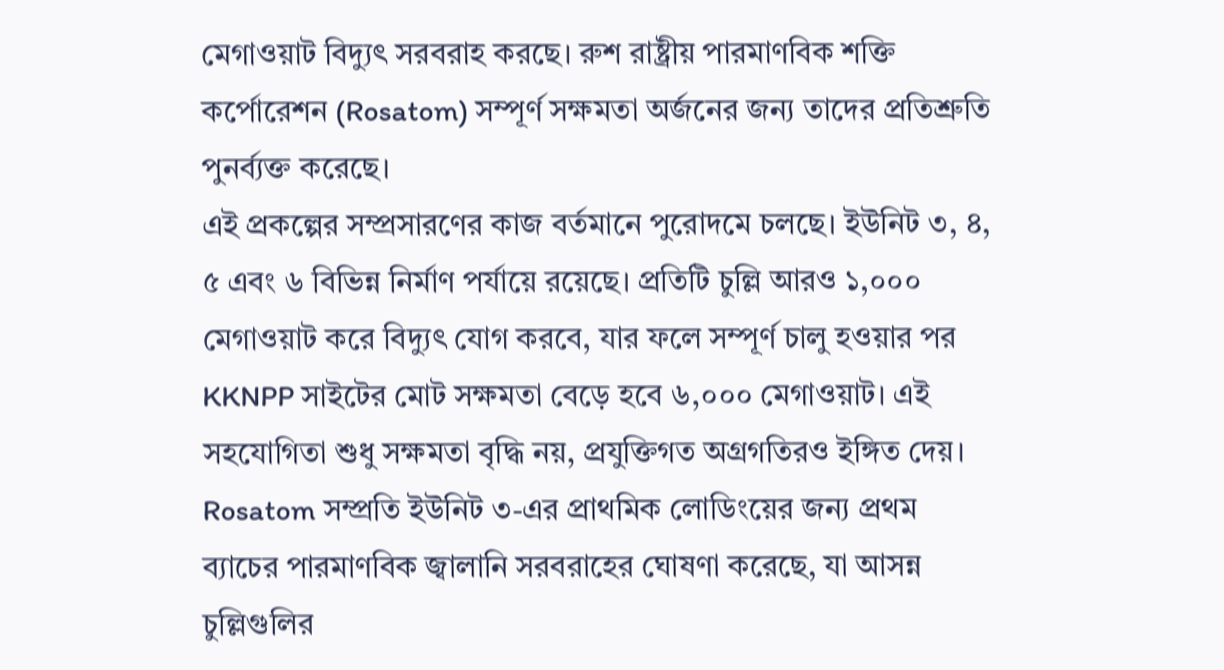মেগাওয়াট বিদ্যুৎ সরবরাহ করছে। রুশ রাষ্ট্রীয় পারমাণবিক শক্তি কর্পোরেশন (Rosatom) সম্পূর্ণ সক্ষমতা অর্জনের জন্য তাদের প্রতিশ্রুতি পুনর্ব্যক্ত করেছে।
এই প্রকল্পের সম্প্রসারণের কাজ বর্তমানে পুরোদমে চলছে। ইউনিট ৩, ৪, ৫ এবং ৬ বিভিন্ন নির্মাণ পর্যায়ে রয়েছে। প্রতিটি চুল্লি আরও ১,০০০ মেগাওয়াট করে বিদ্যুৎ যোগ করবে, যার ফলে সম্পূর্ণ চালু হওয়ার পর KKNPP সাইটের মোট সক্ষমতা বেড়ে হবে ৬,০০০ মেগাওয়াট। এই সহযোগিতা শুধু সক্ষমতা বৃদ্ধি নয়, প্রযুক্তিগত অগ্রগতিরও ইঙ্গিত দেয়। Rosatom সম্প্রতি ইউনিট ৩-এর প্রাথমিক লোডিংয়ের জন্য প্রথম ব্যাচের পারমাণবিক জ্বালানি সরবরাহের ঘোষণা করেছে, যা আসন্ন চুল্লিগুলির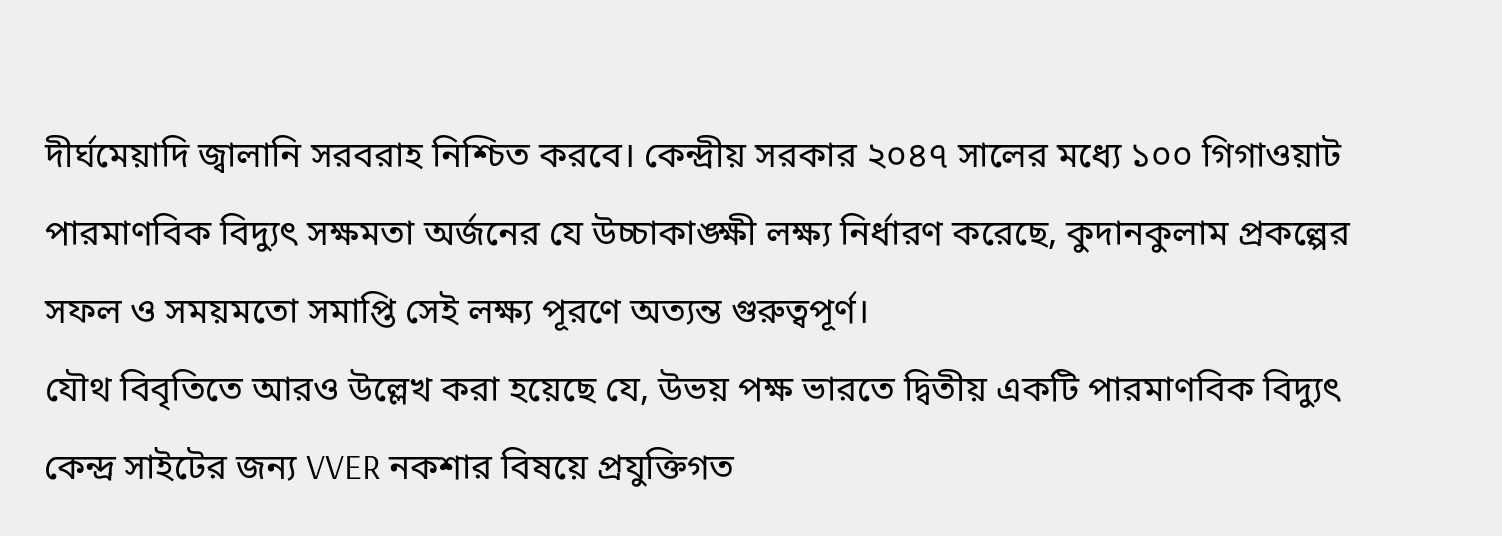দীর্ঘমেয়াদি জ্বালানি সরবরাহ নিশ্চিত করবে। কেন্দ্রীয় সরকার ২০৪৭ সালের মধ্যে ১০০ গিগাওয়াট পারমাণবিক বিদ্যুৎ সক্ষমতা অর্জনের যে উচ্চাকাঙ্ক্ষী লক্ষ্য নির্ধারণ করেছে, কুদানকুলাম প্রকল্পের সফল ও সময়মতো সমাপ্তি সেই লক্ষ্য পূরণে অত্যন্ত গুরুত্বপূর্ণ।
যৌথ বিবৃতিতে আরও উল্লেখ করা হয়েছে যে, উভয় পক্ষ ভারতে দ্বিতীয় একটি পারমাণবিক বিদ্যুৎ কেন্দ্র সাইটের জন্য VVER নকশার বিষয়ে প্রযুক্তিগত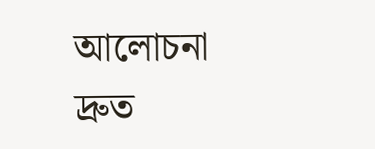আলোচনা দ্রুত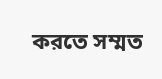করতে সম্মত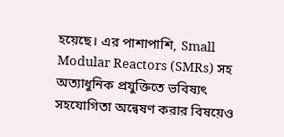হয়েছে। এর পাশাপাশি, Small Modular Reactors (SMRs) সহ অত্যাধুনিক প্রযুক্তিতে ভবিষ্যৎ সহযোগিতা অন্বেষণ করার বিষয়েও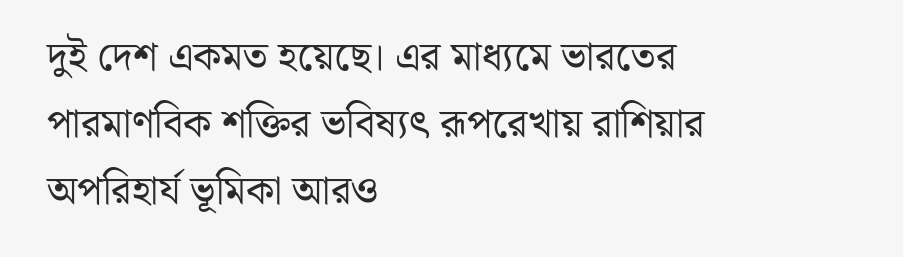দুই দেশ একমত হয়েছে। এর মাধ্যমে ভারতের পারমাণবিক শক্তির ভবিষ্যৎ রূপরেখায় রাশিয়ার অপরিহার্য ভূমিকা আরও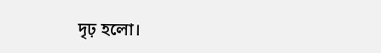দৃঢ় হলো।